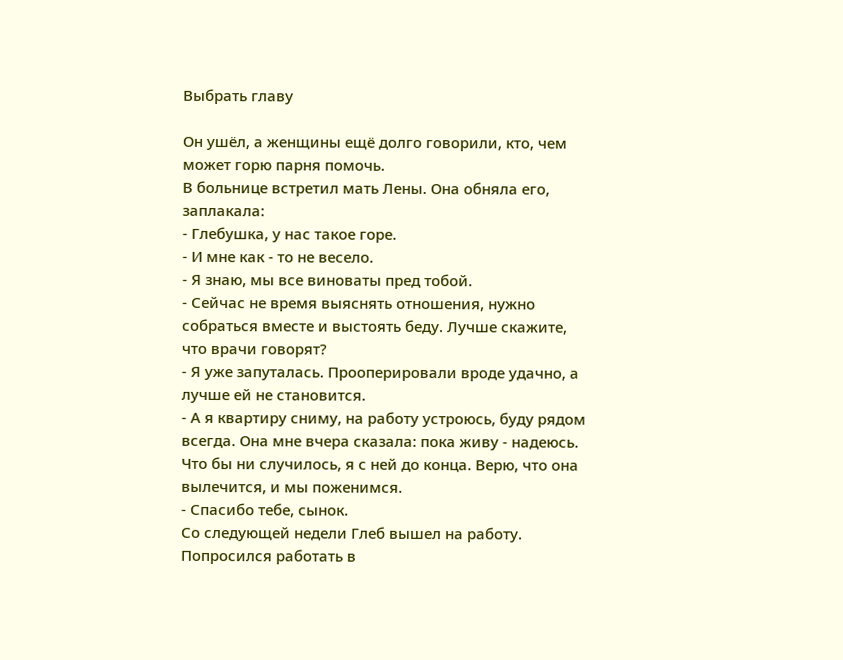Выбрать главу

Он ушёл, а женщины ещё долго говорили, кто, чем может горю парня помочь.
В больнице встретил мать Лены. Она обняла его, заплакала:
- Глебушка, у нас такое горе.
- И мне как - то не весело.
- Я знаю, мы все виноваты пред тобой.
- Сейчас не время выяснять отношения, нужно собраться вместе и выстоять беду. Лучше скажите, что врачи говорят?
- Я уже запуталась. Прооперировали вроде удачно, а лучше ей не становится.
- А я квартиру сниму, на работу устроюсь, буду рядом всегда. Она мне вчера сказала: пока живу - надеюсь. Что бы ни случилось, я с ней до конца. Верю, что она вылечится, и мы поженимся.
- Спасибо тебе, сынок.
Со следующей недели Глеб вышел на работу. Попросился работать в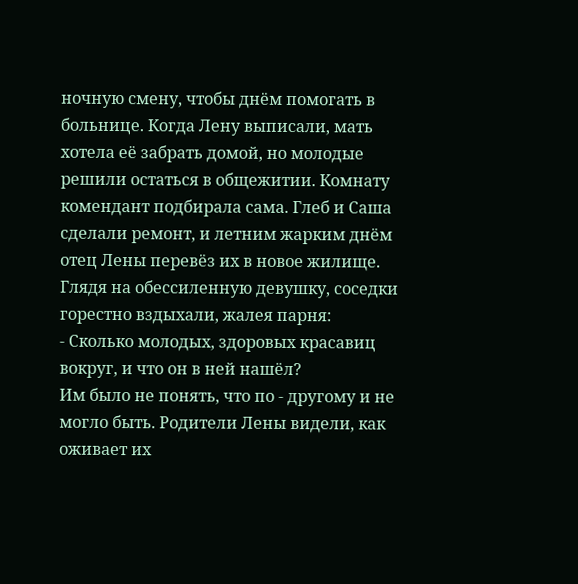ночную смену, чтобы днём помогать в больнице. Когда Лену выписали, мать хотела её забрать домой, но молодые решили остаться в общежитии. Комнату комендант подбирала сама. Глеб и Саша сделали ремонт, и летним жарким днём отец Лены перевёз их в новое жилище. Глядя на обессиленную девушку, соседки горестно вздыхали, жалея парня:
- Сколько молодых, здоровых красавиц вокруг, и что он в ней нашёл?
Им было не понять, что по - другому и не могло быть. Родители Лены видели, как оживает их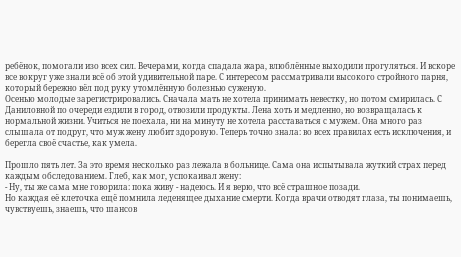ребёнок, помогали изо всех сил. Вечерами, когда спадала жара, влюблённые выходили прогуляться. И вскоре все вокруг уже знали всё об этой удивительной паре. С интересом рассматривали высокого стройного парня, который бережно вёл под руку утомлённую болезнью суженую.
Осенью молодые зарегистрировались. Сначала мать не хотела принимать невестку, но потом смирилась. С Даниловной по очереди ездили в город, отвозили продукты. Лена хоть и медленно, но возвращалась к нормальной жизни. Учиться не поехала, ни на минуту не хотела расставаться с мужем. Она много раз слышала от подруг, что муж жену любит здоровую. Теперь точно знала: во всех правилах есть исключения, и берегла своё счастье, как умела.

Прошло пять лет. За это время несколько раз лежала в больнице. Сама она испытывала жуткий страх перед каждым обследованием. Глеб, как мог, успокаивал жену:
- Ну, ты же сама мне говорила: пока живу - надеюсь. И я верю, что всё страшное позади.
Но каждая её клеточка ещё помнила леденящее дыхание смерти. Когда врачи отводят глаза, ты понимаешь, чувствуешь, знаешь, что шансов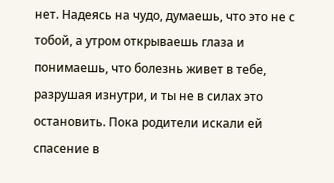нет. Надеясь на чудо, думаешь, что это не с тобой, а утром открываешь глаза и понимаешь, что болезнь живет в тебе, разрушая изнутри, и ты не в силах это остановить. Пока родители искали ей спасение в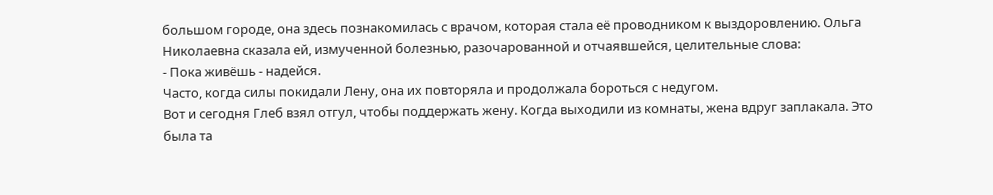большом городе, она здесь познакомилась с врачом, которая стала её проводником к выздоровлению. Ольга Николаевна сказала ей, измученной болезнью, разочарованной и отчаявшейся, целительные слова:
- Пока живёшь - надейся.
Часто, когда силы покидали Лену, она их повторяла и продолжала бороться с недугом.
Вот и сегодня Глеб взял отгул, чтобы поддержать жену. Когда выходили из комнаты, жена вдруг заплакала. Это была та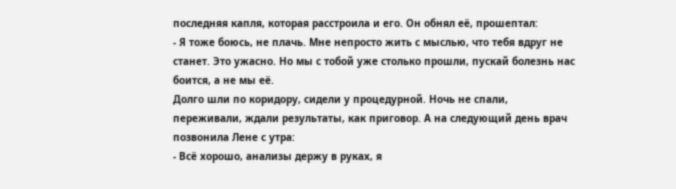последняя капля, которая расстроила и его. Он обнял её, прошептал:
- Я тоже боюсь, не плачь. Мне непросто жить с мыслью, что тебя вдруг не станет. Это ужасно. Но мы с тобой уже столько прошли, пускай болезнь нас боится, а не мы её.
Долго шли по коридору, сидели у процедурной. Ночь не спали, переживали, ждали результаты, как приговор. А на следующий день врач позвонила Лене с утра:
- Всё хорошо, анализы держу в руках, я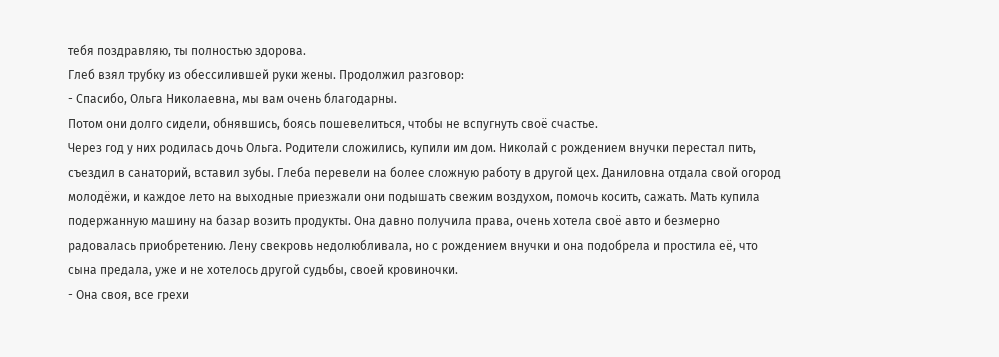тебя поздравляю, ты полностью здорова.
Глеб взял трубку из обессилившей руки жены. Продолжил разговор:
- Спасибо, Ольга Николаевна, мы вам очень благодарны.
Потом они долго сидели, обнявшись, боясь пошевелиться, чтобы не вспугнуть своё счастье.
Через год у них родилась дочь Ольга. Родители сложились, купили им дом. Николай с рождением внучки перестал пить, съездил в санаторий, вставил зубы. Глеба перевели на более сложную работу в другой цех. Даниловна отдала свой огород молодёжи, и каждое лето на выходные приезжали они подышать свежим воздухом, помочь косить, сажать. Мать купила подержанную машину на базар возить продукты. Она давно получила права, очень хотела своё авто и безмерно радовалась приобретению. Лену свекровь недолюбливала, но с рождением внучки и она подобрела и простила её, что сына предала, уже и не хотелось другой судьбы, своей кровиночки.
- Она своя, все грехи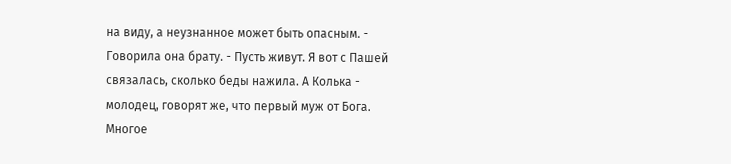на виду, а неузнанное может быть опасным. - Говорила она брату. - Пусть живут. Я вот с Пашей связалась, сколько беды нажила. А Колька - молодец, говорят же, что первый муж от Бога. Многое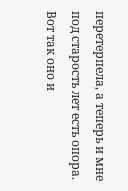перетерпела, а теперь и мне под старость лет есть опора. Вот так оно и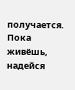получается. Пока живёшь, надейся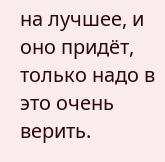на лучшее, и оно придёт, только надо в это очень верить.